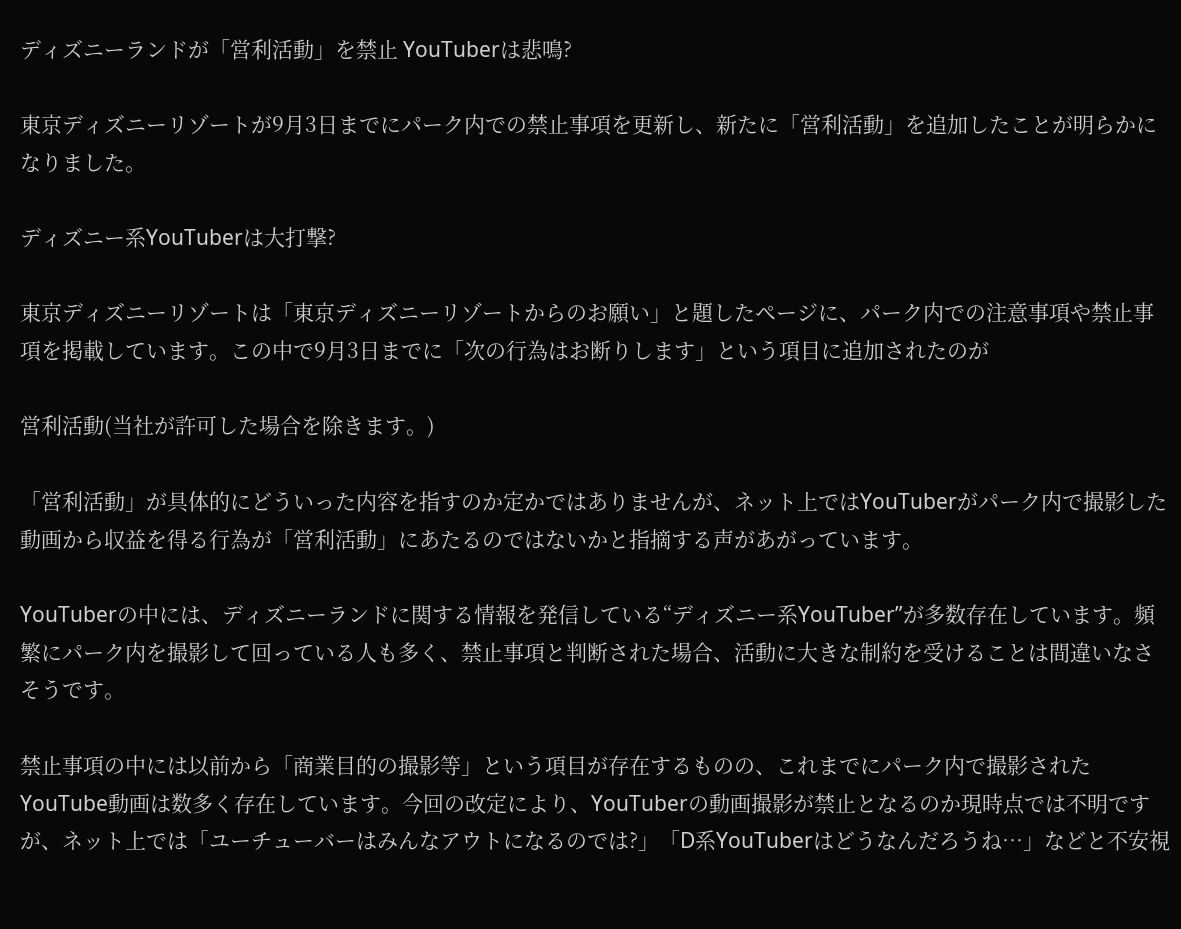ディズニーランドが「営利活動」を禁止 YouTuberは悲鳴?

東京ディズニーリゾートが9月3日までにパーク内での禁止事項を更新し、新たに「営利活動」を追加したことが明らかになりました。

ディズニー系YouTuberは大打撃?

東京ディズニーリゾートは「東京ディズニーリゾートからのお願い」と題したページに、パーク内での注意事項や禁止事項を掲載しています。この中で9月3日までに「次の行為はお断りします」という項目に追加されたのが

営利活動(当社が許可した場合を除きます。)

「営利活動」が具体的にどういった内容を指すのか定かではありませんが、ネット上ではYouTuberがパーク内で撮影した動画から収益を得る行為が「営利活動」にあたるのではないかと指摘する声があがっています。

YouTuberの中には、ディズニーランドに関する情報を発信している“ディズニー系YouTuber”が多数存在しています。頻繁にパーク内を撮影して回っている人も多く、禁止事項と判断された場合、活動に大きな制約を受けることは間違いなさそうです。

禁止事項の中には以前から「商業目的の撮影等」という項目が存在するものの、これまでにパーク内で撮影されたYouTube動画は数多く存在しています。今回の改定により、YouTuberの動画撮影が禁止となるのか現時点では不明ですが、ネット上では「ユーチューバーはみんなアウトになるのでは?」「D系YouTuberはどうなんだろうね…」などと不安視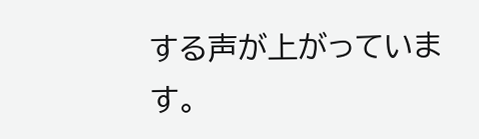する声が上がっています。